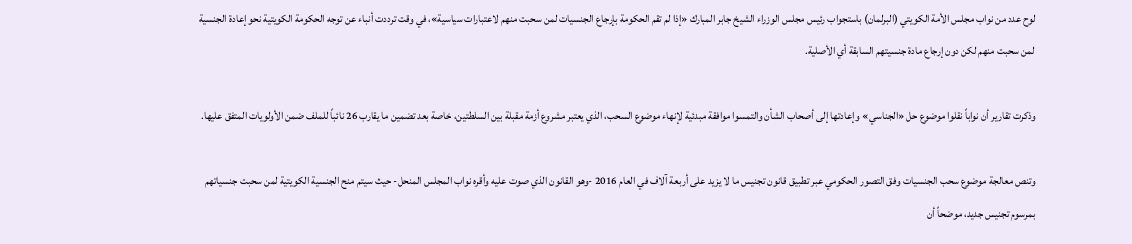لوح عدد من نواب مجلس الأمة الكويتي (البرلمان) باستجواب رئيس مجلس الوزراء الشيخ جابر المبارك «إذا لم تقم الحكومة بإرجاع الجنسيات لمن سحبت منهم لاعتبارات سياسية»، في وقت ترددت أنباء عن توجه الحكومة الكويتية نحو إعادة الجنسية لمن سحبت منهم لكن دون إرجاع مادة جنسيتهم السابقة أي الأصلية.

وذكرت تقارير أن نواباً نقلوا موضوع حل «الجناسي» وإعادتها إلى أصحاب الشأن والتمسوا موافقة مبدئية لإنهاء موضوع السحب، الذي يعتبر مشروع أزمة مقبلة بين السلطتين، خاصة بعد تضمين ما يقارب 26 نائباً للملف ضمن الأولويات المتفق عليها.

وتنص معالجة موضوع سحب الجنسيات وفق التصور الحكومي عبر تطبيق قانون تجنيس ما لا يزيد على أربعة آلاف في العام 2016 -وهو القانون الذي صوت عليه وأقره نواب المجلس المنحل- حيث سيتم منح الجنسية الكويتية لمن سحبت جنسياتهم بمرسوم تجنيس جديد، موضحاً أن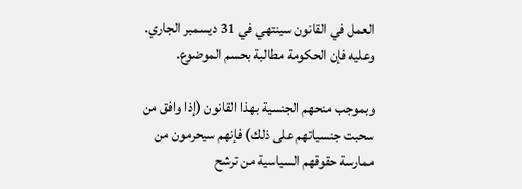العمل في القانون سينتهي في 31 ديسمبر الجاري. وعليه فإن الحكومة مطالبة بحسم الموضوع.

وبموجب منحهم الجنسية بهذا القانون (إذا وافق من سحبت جنسياتهم على ذلك) فإنهم سيحرمون من ممارسة حقوقهم السياسية من ترشح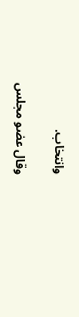وانتخاب.

وقال عضو مجلس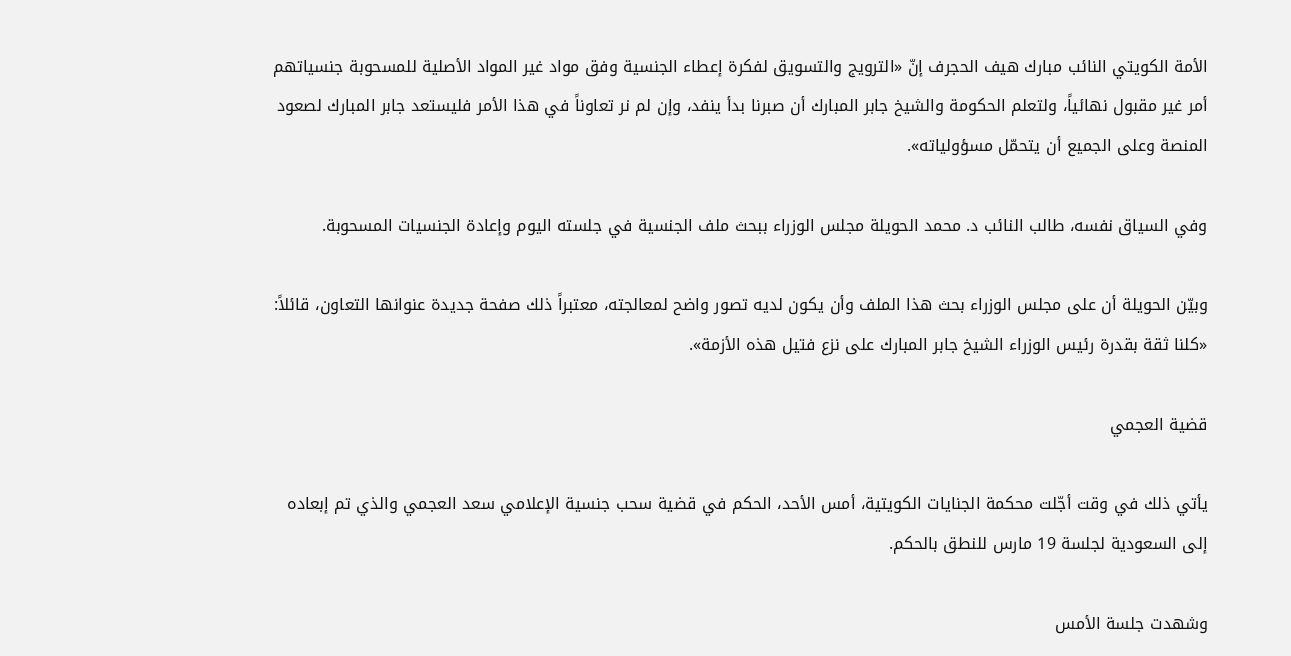الأمة الكويتي النائب مبارك هيف الحجرف إنّ «الترويج والتسويق لفكرة إعطاء الجنسية وفق مواد غير المواد الأصلية للمسحوبة جنسياتهم أمر غير مقبول نهائياً، ولتعلم الحكومة والشيخ جابر المبارك أن صبرنا بدأ ينفد، وإن لم نر تعاوناً في هذا الأمر فليستعد جابر المبارك لصعود المنصة وعلى الجميع أن يتحمّل مسؤولياته».

وفي السياق نفسه، طالب النائب د. محمد الحويلة مجلس الوزراء ببحث ملف الجنسية في جلسته اليوم وإعادة الجنسيات المسحوبة.

وبيّن الحويلة أن على مجلس الوزراء بحث هذا الملف وأن يكون لديه تصور واضح لمعالجته، معتبراً ذلك صفحة جديدة عنوانها التعاون، قائلاً: «كلنا ثقة بقدرة رئيس الوزراء الشيخ جابر المبارك على نزع فتيل هذه الأزمة».

قضية العجمي

يأتي ذلك في وقت أجّلت محكمة الجنايات الكويتية، أمس الأحد، الحكم في قضية سحب جنسية الإعلامي سعد العجمي والذي تم إبعاده إلى السعودية لجلسة 19 مارس للنطق بالحكم.

وشهدت جلسة الأمس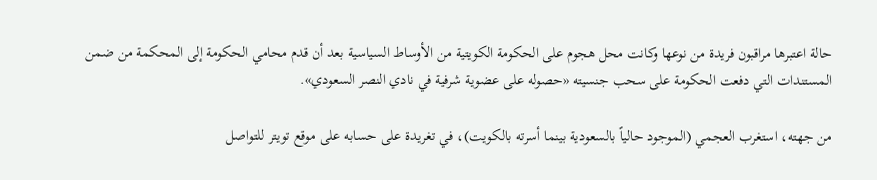حالة اعتبرها مراقبون فريدة من نوعها وكانت محل هجوم على الحكومة الكويتية من الأوساط السياسية بعد أن قدم محامي الحكومة إلى المحكمة من ضمن المستندات التي دفعت الحكومة على سحب جنسيته «حصوله على عضوية شرفية في نادي النصر السعودي».

من جهته، استغرب العجمي (الموجود حالياً بالسعودية بينما أسرته بالكويت)، في تغريدة على حسابه على موقع تويتر للتواصل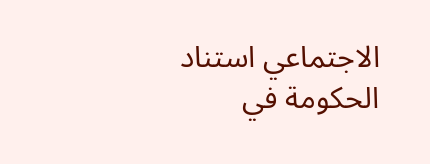الاجتماعي استناد الحكومة في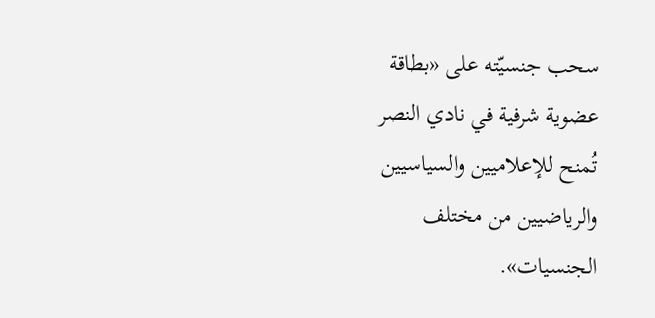سحب جنسيّته على «بطاقة عضوية شرفية في نادي النصر تُمنح للإعلاميين والسياسيين والرياضيين من مختلف الجنسيات».